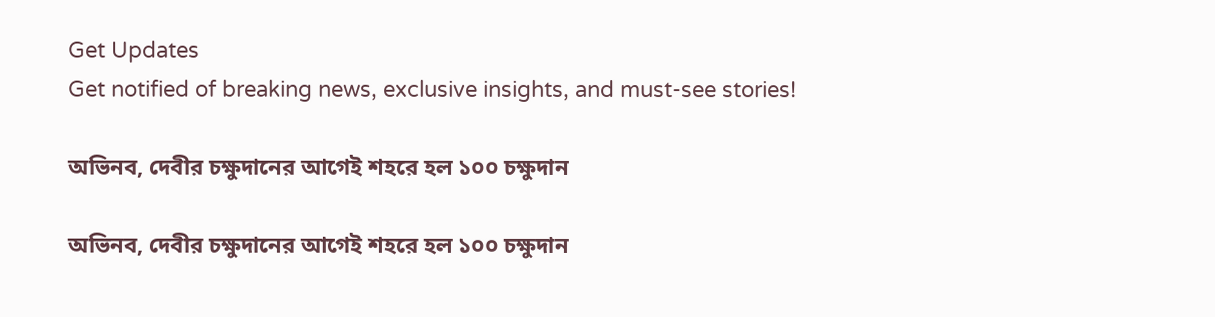Get Updates
Get notified of breaking news, exclusive insights, and must-see stories!

অভিনব, দেবীর চক্ষুদানের আগেই শহরে হল ১০০ চক্ষুদান

অভিনব, দেবীর চক্ষুদানের আগেই শহরে হল ১০০ চক্ষুদান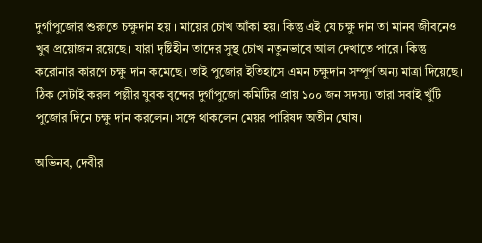দুর্গাপুজোর শুরুতে চক্ষুদান হয় । মায়ের চোখ আঁকা হয়। কিন্তু এই যে চক্ষু দান তা মানব জীবনেও খুব প্রয়োজন রয়েছে। যারা দৃষ্টিহীন তাদের সুস্থ চোখ নতুনভাবে আল দেখাতে পারে। কিন্তু করোনার কারণে চক্ষু দান কমেছে। তাই পুজোর ইতিহাসে এমন চক্ষুদান সম্পূর্ণ অন্য মাত্রা দিয়েছে। ঠিক সেটাই করল পল্লীর যুবক বৃন্দের দুর্গাপুজো কমিটির প্রায় ১০০ জন সদস্য। তারা সবাই খুঁটি পুজোর দিনে চক্ষু দান করলেন। সঙ্গে থাকলেন মেয়র পারিষদ অতীন ঘোষ।

অভিনব, দেবীর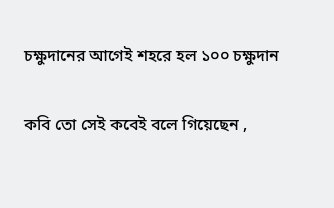চক্ষুদানের আগেই শহরে হল ১০০ চক্ষুদান

কবি তো সেই কবেই বলে গিয়েছেন ,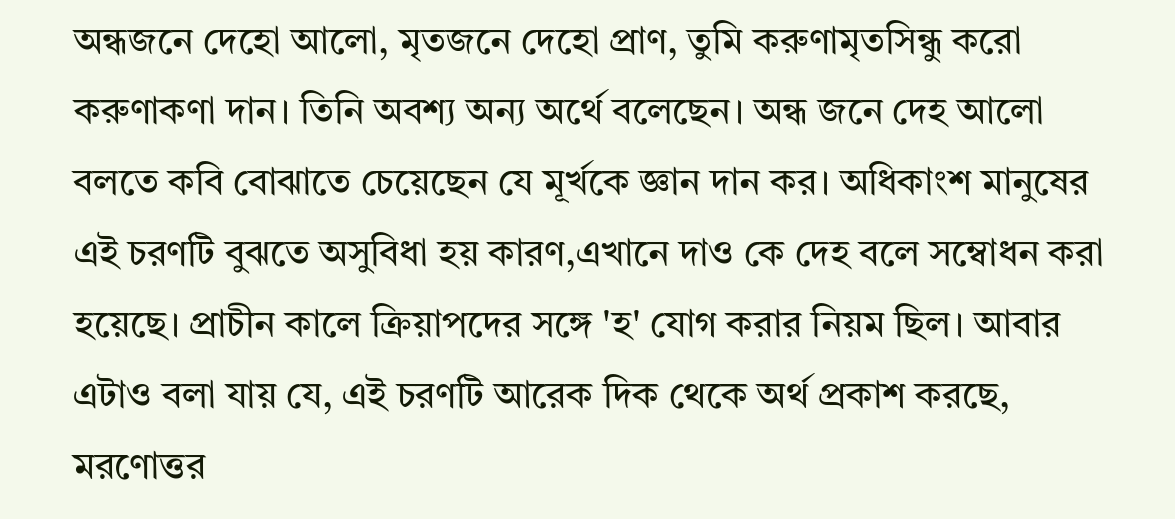অন্ধজনে দেহো আলো, মৃতজনে দেহো প্রাণ, তুমি করুণামৃতসিন্ধু করো করুণাকণা দান। তিনি অবশ্য অন্য অর্থে বলেছেন। অন্ধ জনে দেহ আলো বলতে কবি বোঝাতে চেয়েছেন যে মূর্খকে জ্ঞান দান কর। অধিকাংশ মানুষের এই চরণটি বুঝতে অসুবিধা হয় কারণ,এখানে দাও কে দেহ বলে সম্বোধন করা হয়েছে। প্রাচীন কালে ক্রিয়াপদের সঙ্গে 'হ' যোগ করার নিয়ম ছিল। আবার এটাও বলা যায় যে, এই চরণটি আরেক দিক থেকে অর্থ প্রকাশ করছে, মরণোত্তর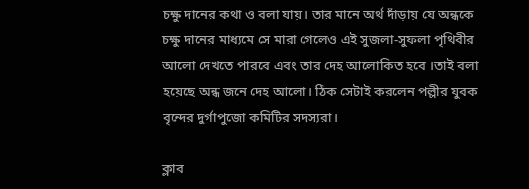চক্ষু দানের কথা ও বলা যায়। তার মানে অর্থ দাঁড়ায় যে অন্ধকে চক্ষু দানের মাধ্যমে সে মারা গেলেও এই সুজলা-সুফলা পৃথিবীর আলো দেখতে পারবে এবং তার দেহ আলোকিত হবে ।তাই বলা হয়েছে অন্ধ জনে দেহ আলো। ঠিক সেটাই করলেন পল্লীর যুবক বৃন্দের দুর্গাপুজো কমিটির সদস্যরা।

ক্লাব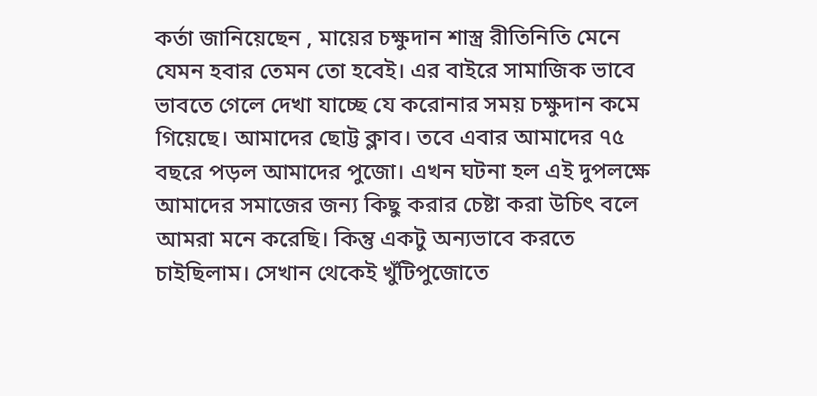কর্তা জানিয়েছেন , মায়ের চক্ষুদান শাস্ত্র রীতিনিতি মেনে যেমন হবার তেমন তো হবেই। এর বাইরে সামাজিক ভাবে ভাবতে গেলে দেখা যাচ্ছে যে করোনার সময় চক্ষুদান কমে গিয়েছে। আমাদের ছোট্ট ক্লাব। তবে এবার আমাদের ৭৫ বছরে পড়ল আমাদের পুজো। এখন ঘটনা হল এই দুপলক্ষে আমাদের সমাজের জন্য কিছু করার চেষ্টা করা উচিৎ বলে আমরা মনে করেছি। কিন্তু একটু অন্যভাবে করতে চাইছিলাম। সেখান থেকেই খুঁটিপুজোতে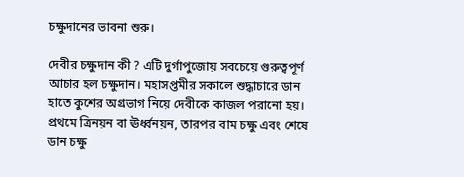চক্ষুদানের ভাবনা শুরু।

দেবীর চক্ষুদান কী ? এটি দুর্গাপুজোয় সবচেয়ে গুরুত্বপূর্ণ আচার হল চক্ষুদান। মহাসপ্তমীর সকালে শুদ্ধাচারে ডান হাতে কুশের অগ্রভাগ নিয়ে দেবীকে কাজল পরানো হয়। প্রথমে ত্রিনয়ন বা ঊর্ধ্বনয়ন, তারপর বাম চক্ষু এবং শেষে ডান চক্ষু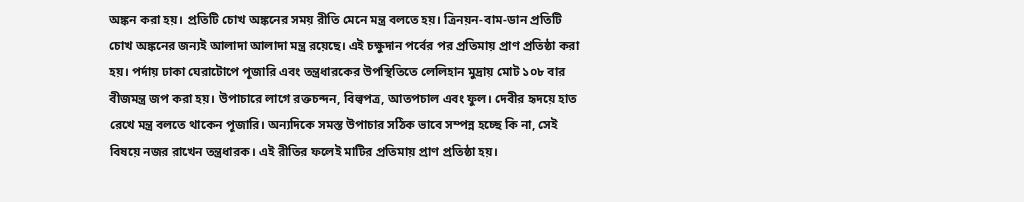অঙ্কন করা হয়। প্রতিটি চোখ অঙ্কনের সময় রীতি মেনে মন্ত্র বলতে হয়। ত্রিনয়ন-বাম-ডান প্রতিটি চোখ অঙ্কনের জন্যই আলাদা আলাদা মন্ত্র রয়েছে। এই চক্ষুদান পর্বের পর প্রতিমায় প্রাণ প্রতিষ্ঠা করা হয়। পর্দায় ঢাকা ঘেরাটোপে পূজারি এবং তন্ত্রধারকের উপস্থিতিতে লেলিহান মুদ্রায় মোট ১০৮ বার বীজমন্ত্র জপ করা হয়। উপাচারে লাগে রক্তচন্দন, বিল্বপত্র, আতপচাল এবং ফুল। দেবীর হৃদয়ে হাত রেখে মন্ত্র বলতে থাকেন পূজারি। অন্যদিকে সমস্ত উপাচার সঠিক ভাবে সম্পন্ন হচ্ছে কি না, সেই বিষয়ে নজর রাখেন তন্ত্রধারক। এই রীতির ফলেই মাটির প্রতিমায় প্রাণ প্রতিষ্ঠা হয়।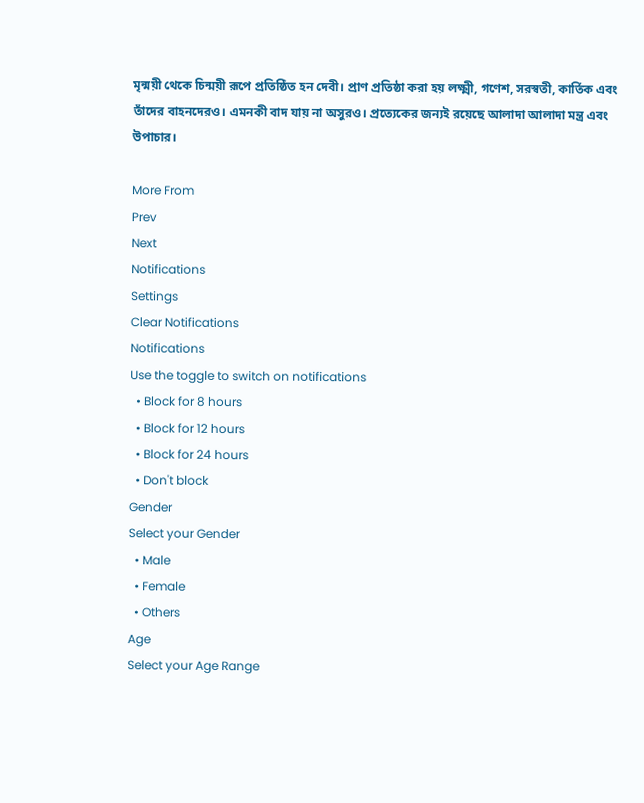মৃন্ময়ী থেকে চিন্ময়ী রূপে প্রতিষ্ঠিত হন দেবী। প্রাণ প্রতিষ্ঠা করা হয় লক্ষ্মী, গণেশ, সরস্বতী, কার্তিক এবং তাঁদের বাহনদেরও। এমনকী বাদ যায় না অসুরও। প্রত্যেকের জন্যই রয়েছে আলাদা আলাদা মন্ত্র এবং উপাচার।

More From
Prev
Next
Notifications
Settings
Clear Notifications
Notifications
Use the toggle to switch on notifications
  • Block for 8 hours
  • Block for 12 hours
  • Block for 24 hours
  • Don't block
Gender
Select your Gender
  • Male
  • Female
  • Others
Age
Select your Age Range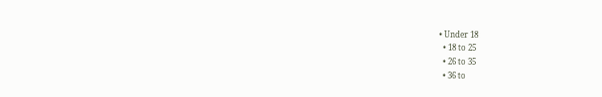• Under 18
  • 18 to 25
  • 26 to 35
  • 36 to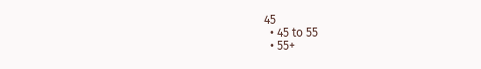45
  • 45 to 55
  • 55+